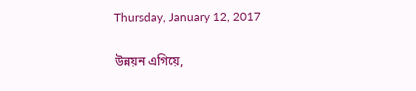Thursday, January 12, 2017

উন্নয়ন এগিয়ে,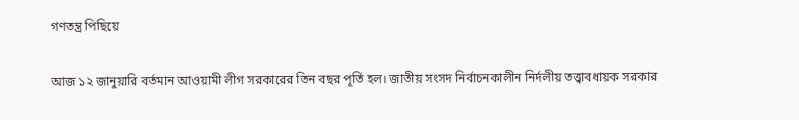গণতন্ত্র পিছিয়ে

আজ ১২ জানুয়ারি বর্তমান আওয়ামী লীগ সরকারের তিন বছর পূর্তি হল। জাতীয় সংসদ নির্বাচনকালীন নির্দলীয় তত্ত্বাবধায়ক সরকার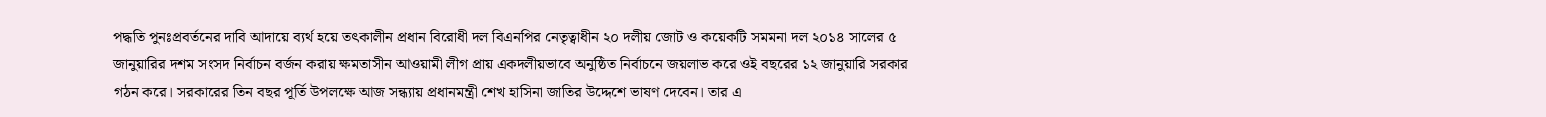পদ্ধতি পুনঃপ্রবর্তনের দাবি আদায়ে ব্যর্থ হয়ে তৎকালীন প্রধান বিরোধী দল বিএনপির নেতৃত্বাধীন ২০ দলীয় জোট ও কয়েকটি সমমনা দল ২০১৪ সালের ৫ জানুয়ারির দশম সংসদ নির্বাচন বর্জন করায় ক্ষমতাসীন আওয়ামী লীগ প্রায় একদলীয়ভাবে অনুষ্ঠিত নির্বাচনে জয়লাভ করে ওই বছরের ১২ জানুয়ারি সরকার গঠন করে। সরকারের তিন বছর পূর্তি উপলক্ষে আজ সন্ধ্যায় প্রধানমন্ত্রী শেখ হাসিনা জাতির উদ্দেশে ভাষণ দেবেন। তার এ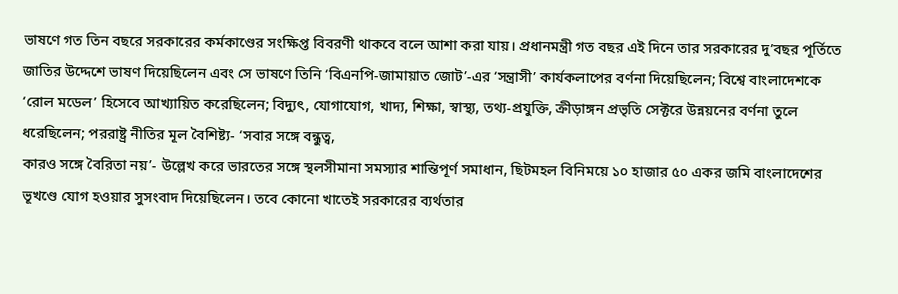ভাষণে গত তিন বছরে সরকারের কর্মকাণ্ডের সংক্ষিপ্ত বিবরণী থাকবে বলে আশা করা যায়। প্রধানমন্ত্রী গত বছর এই দিনে তার সরকারের দু’বছর পূর্তিতে জাতির উদ্দেশে ভাষণ দিয়েছিলেন এবং সে ভাষণে তিনি ‘বিএনপি-জামায়াত জোট’-এর ‘সন্ত্রাসী’ কার্যকলাপের বর্ণনা দিয়েছিলেন; বিশ্বে বাংলাদেশকে ‘রোল মডেল’ হিসেবে আখ্যায়িত করেছিলেন; বিদ্যুৎ, যোগাযোগ, খাদ্য, শিক্ষা, স্বাস্থ্য, তথ্য-প্রযুক্তি, ক্রীড়াঙ্গন প্রভৃতি সেক্টরে উন্নয়নের বর্ণনা তুলে ধরেছিলেন; পররাষ্ট্র নীতির মূল বৈশিষ্ট্য- ‘সবার সঙ্গে বন্ধুত্ব,
কারও সঙ্গে বৈরিতা নয়’- উল্লেখ করে ভারতের সঙ্গে স্থলসীমানা সমস্যার শান্তিপূর্ণ সমাধান, ছিটমহল বিনিময়ে ১০ হাজার ৫০ একর জমি বাংলাদেশের ভূখণ্ডে যোগ হওয়ার সুসংবাদ দিয়েছিলেন। তবে কোনো খাতেই সরকারের ব্যর্থতার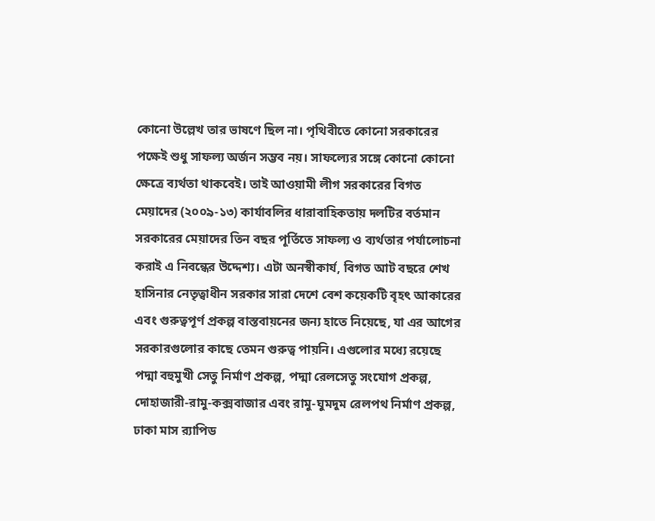কোনো উল্লেখ তার ভাষণে ছিল না। পৃথিবীতে কোনো সরকারের পক্ষেই শুধু সাফল্য অর্জন সম্ভব নয়। সাফল্যের সঙ্গে কোনো কোনো ক্ষেত্রে ব্যর্থতা থাকবেই। তাই আওয়ামী লীগ সরকারের বিগত মেয়াদের (২০০৯-১৩) কার্যাবলির ধারাবাহিকতায় দলটির বর্তমান সরকারের মেয়াদের তিন বছর পূর্তিতে সাফল্য ও ব্যর্থতার পর্যালোচনা করাই এ নিবন্ধের উদ্দেশ্য। এটা অনস্বীকার্য, বিগত আট বছরে শেখ হাসিনার নেতৃত্বাধীন সরকার সারা দেশে বেশ কয়েকটি বৃহৎ আকারের এবং গুরুত্বপূর্ণ প্রকল্প বাস্তবায়নের জন্য হাতে নিয়েছে, যা এর আগের সরকারগুলোর কাছে তেমন গুরুত্ব পায়নি। এগুলোর মধ্যে রয়েছে পদ্মা বহুমুখী সেতু নির্মাণ প্রকল্প, পদ্মা রেলসেতু সংযোগ প্রকল্প, দোহাজারী-রামু-কক্সবাজার এবং রামু-ঘুমদুম রেলপথ নির্মাণ প্রকল্প, ঢাকা মাস র‌্যাপিড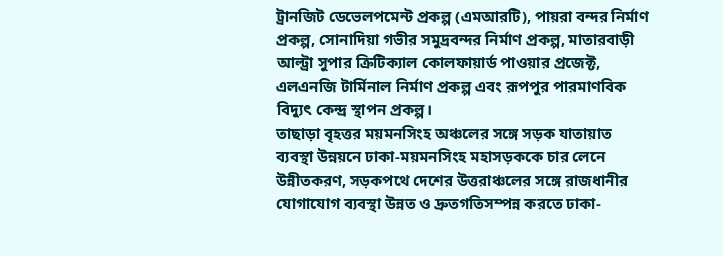ট্রানজিট ডেভেলপমেন্ট প্রকল্প (এমআরটি), পায়রা বন্দর নির্মাণ প্রকল্প, সোনাদিয়া গভীর সমুদ্রবন্দর নির্মাণ প্রকল্প, মাতারবাড়ী আল্ট্রা সুপার ক্রিটিক্যাল কোলফায়ার্ড পাওয়ার প্রজেক্ট, এলএনজি টার্মিনাল নির্মাণ প্রকল্প এবং রূপপুর পারমাণবিক বিদ্যুৎ কেন্দ্র স্থাপন প্রকল্প।
তাছাড়া বৃহত্তর ময়মনসিংহ অঞ্চলের সঙ্গে সড়ক যাতায়াত ব্যবস্থা উন্নয়নে ঢাকা-ময়মনসিংহ মহাসড়ককে চার লেনে উন্নীতকরণ, সড়কপথে দেশের উত্তরাঞ্চলের সঙ্গে রাজধানীর যোগাযোগ ব্যবস্থা উন্নত ও দ্রুতগতিসম্পন্ন করতে ঢাকা-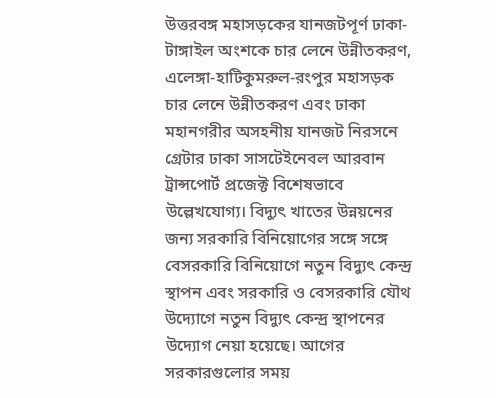উত্তরবঙ্গ মহাসড়কের যানজটপূর্ণ ঢাকা-টাঙ্গাইল অংশকে চার লেনে উন্নীতকরণ, এলেঙ্গা-হাটিকুমরুল-রংপুর মহাসড়ক চার লেনে উন্নীতকরণ এবং ঢাকা মহানগরীর অসহনীয় যানজট নিরসনে গ্রেটার ঢাকা সাসটেইনেবল আরবান ট্রান্সপোর্ট প্রজেক্ট বিশেষভাবে উল্লেখযোগ্য। বিদ্যুৎ খাতের উন্নয়নের জন্য সরকারি বিনিয়োগের সঙ্গে সঙ্গে বেসরকারি বিনিয়োগে নতুন বিদ্যুৎ কেন্দ্র স্থাপন এবং সরকারি ও বেসরকারি যৌথ উদ্যোগে নতুন বিদ্যুৎ কেন্দ্র স্থাপনের উদ্যোগ নেয়া হয়েছে। আগের সরকারগুলোর সময়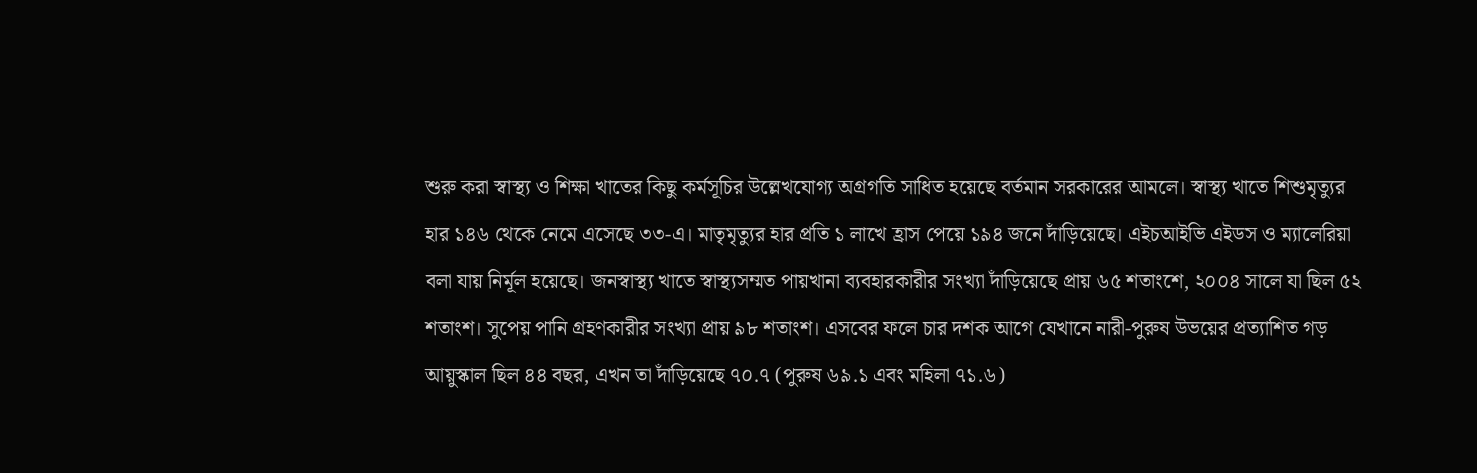শুরু করা স্বাস্থ্য ও শিক্ষা খাতের কিছু কর্মসূচির উল্লেখযোগ্য অগ্রগতি সাধিত হয়েছে বর্তমান সরকারের আমলে। স্বাস্থ্য খাতে শিশুমৃত্যুর হার ১৪৬ থেকে নেমে এসেছে ৩৩-এ। মাতৃমৃত্যুর হার প্রতি ১ লাখে হ্রাস পেয়ে ১৯৪ জনে দাঁড়িয়েছে। এইচআইভি এইডস ও ম্যালেরিয়া বলা যায় নির্মূল হয়েছে। জনস্বাস্থ্য খাতে স্বাস্থ্যসম্মত পায়খানা ব্যবহারকারীর সংখ্যা দাঁড়িয়েছে প্রায় ৬৫ শতাংশে, ২০০৪ সালে যা ছিল ৫২ শতাংশ। সুপেয় পানি গ্রহণকারীর সংখ্যা প্রায় ৯৮ শতাংশ। এসবের ফলে চার দশক আগে যেখানে নারী-পুরুষ উভয়ের প্রত্যাশিত গড় আয়ুস্কাল ছিল ৪৪ বছর, এখন তা দাঁড়িয়েছে ৭০.৭ (পুরুষ ৬৯.১ এবং মহিলা ৭১.৬)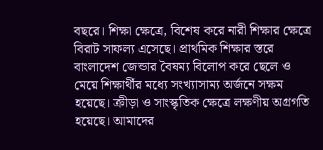বছরে। শিক্ষা ক্ষেত্রে, বিশেষ করে নারী শিক্ষার ক্ষেত্রে বিরাট সাফল্য এসেছে। প্রাথমিক শিক্ষার স্তরে বাংলাদেশ জেন্ডার বৈষম্য বিলোপ করে ছেলে ও মেয়ে শিক্ষার্থীর মধ্যে সংখ্যাসাম্য অর্জনে সক্ষম হয়েছে। ক্রীড়া ও সাংস্কৃতিক ক্ষেত্রে লক্ষণীয় অগ্রগতি হয়েছে। আমাদের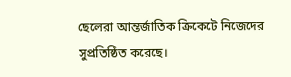ছেলেরা আন্তর্জাতিক ক্রিকেটে নিজেদের সুপ্রতিষ্ঠিত করেছে।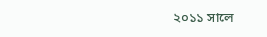২০১১ সালে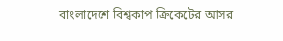বাংলাদেশে বিশ্বকাপ ক্রিকেটের আসর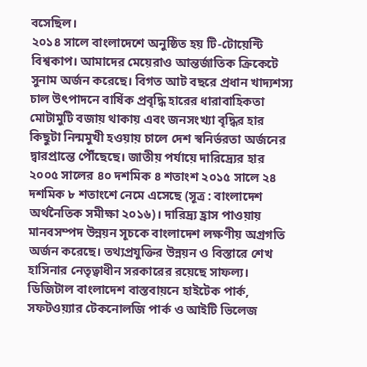বসেছিল।
২০১৪ সালে বাংলাদেশে অনুষ্ঠিত হয় টি-টোয়েন্টি বিশ্বকাপ। আমাদের মেয়েরাও আন্তর্জাতিক ক্রিকেটে সুনাম অর্জন করেছে। বিগত আট বছরে প্রধান খাদ্যশস্য চাল উৎপাদনে বার্ষিক প্রবৃদ্ধি হারের ধারাবাহিকতা মোটামুটি বজায় থাকায় এবং জনসংখ্যা বৃদ্ধির হার কিছুটা নিন্মমুখী হওয়ায় চালে দেশ স্বনির্ভরতা অর্জনের দ্বারপ্রান্তে পৌঁছেছে। জাতীয় পর্যায়ে দারিদ্র্যের হার ২০০৫ সালের ৪০ দশমিক ৪ শতাংশ ২০১৫ সালে ২৪ দশমিক ৮ শতাংশে নেমে এসেছে (সূত্র : বাংলাদেশ অর্থনৈতিক সমীক্ষা ২০১৬)। দারিদ্র্য হ্রাস পাওয়ায় মানবসম্পদ উন্নয়ন সূচকে বাংলাদেশ লক্ষণীয় অগ্রগতি অর্জন করেছে। তথ্যপ্রযুক্তির উন্নয়ন ও বিস্তারে শেখ হাসিনার নেতৃত্বাধীন সরকারের রয়েছে সাফল্য। ডিজিটাল বাংলাদেশ বাস্তবায়নে হাইটেক পার্ক, সফটওয়্যার টেকনোলজি পার্ক ও আইটি ভিলেজ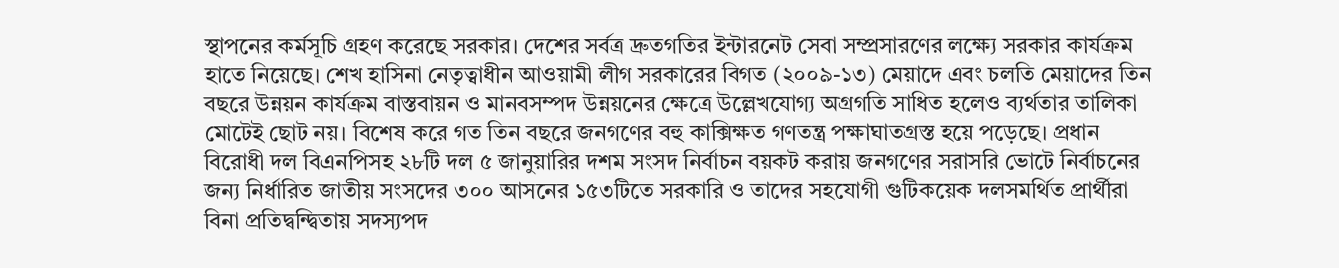স্থাপনের কর্মসূচি গ্রহণ করেছে সরকার। দেশের সর্বত্র দ্রুতগতির ইন্টারনেট সেবা সম্প্রসারণের লক্ষ্যে সরকার কার্যক্রম হাতে নিয়েছে। শেখ হাসিনা নেতৃত্বাধীন আওয়ামী লীগ সরকারের বিগত (২০০৯-১৩) মেয়াদে এবং চলতি মেয়াদের তিন বছরে উন্নয়ন কার্যক্রম বাস্তবায়ন ও মানবসম্পদ উন্নয়নের ক্ষেত্রে উল্লেখযোগ্য অগ্রগতি সাধিত হলেও ব্যর্থতার তালিকা মোটেই ছোট নয়। বিশেষ করে গত তিন বছরে জনগণের বহু কাক্সিক্ষত গণতন্ত্র পক্ষাঘাতগ্রস্ত হয়ে পড়েছে। প্রধান বিরোধী দল বিএনপিসহ ২৮টি দল ৫ জানুয়ারির দশম সংসদ নির্বাচন বয়কট করায় জনগণের সরাসরি ভোটে নির্বাচনের জন্য নির্ধারিত জাতীয় সংসদের ৩০০ আসনের ১৫৩টিতে সরকারি ও তাদের সহযোগী গুটিকয়েক দলসমর্থিত প্রার্থীরা বিনা প্রতিদ্বন্দ্বিতায় সদস্যপদ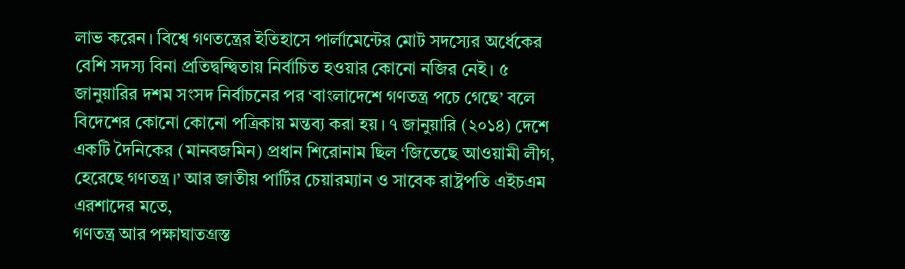লাভ করেন। বিশ্বে গণতন্ত্রের ইতিহাসে পার্লামেন্টের মোট সদস্যের অর্ধেকের বেশি সদস্য বিনা প্রতিদ্বন্দ্বিতায় নির্বাচিত হওয়ার কোনো নজির নেই। ৫ জানুয়ারির দশম সংসদ নির্বাচনের পর ‘বাংলাদেশে গণতন্ত্র পচে গেছে’ বলে বিদেশের কোনো কোনো পত্রিকায় মন্তব্য করা হয়। ৭ জানুয়ারি (২০১৪) দেশে একটি দৈনিকের (মানবজমিন) প্রধান শিরোনাম ছিল ‘জিতেছে আওয়ামী লীগ, হেরেছে গণতন্ত্র।’ আর জাতীয় পার্টির চেয়ারম্যান ও সাবেক রাষ্ট্রপতি এইচএম এরশাদের মতে,
গণতন্ত্র আর পক্ষাঘাতগ্রস্ত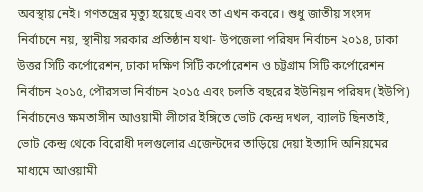অবস্থায় নেই। গণতন্ত্রের মৃত্যু হয়েছে এবং তা এখন কবরে। শুধু জাতীয় সংসদ নির্বাচনে নয়, স্থানীয় সরকার প্রতিষ্ঠান যথা- উপজেলা পরিষদ নির্বাচন ২০১৪, ঢাকা উত্তর সিটি কর্পোরেশন, ঢাকা দক্ষিণ সিটি কর্পোরেশন ও চট্টগ্রাম সিটি কর্পোরেশন নির্বাচন ২০১৫, পৌরসভা নির্বাচন ২০১৫ এবং চলতি বছরের ইউনিয়ন পরিষদ (ইউপি) নির্বাচনেও ক্ষমতাসীন আওয়ামী লীগের ইঙ্গিতে ভোট কেন্দ্র দখল, ব্যালট ছিনতাই, ভোট কেন্দ্র থেকে বিরোধী দলগুলোর এজেন্টদের তাড়িয়ে দেয়া ইত্যাদি অনিয়মের মাধ্যমে আওয়ামী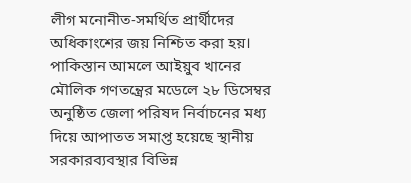লীগ মনোনীত-সমর্থিত প্রার্থীদের অধিকাংশের জয় নিশ্চিত করা হয়। পাকিস্তান আমলে আইয়ুব খানের মৌলিক গণতন্ত্রের মডেলে ২৮ ডিসেম্বর অনুষ্ঠিত জেলা পরিষদ নির্বাচনের মধ্য দিয়ে আপাতত সমাপ্ত হয়েছে স্থানীয় সরকারব্যবস্থার বিভিন্ন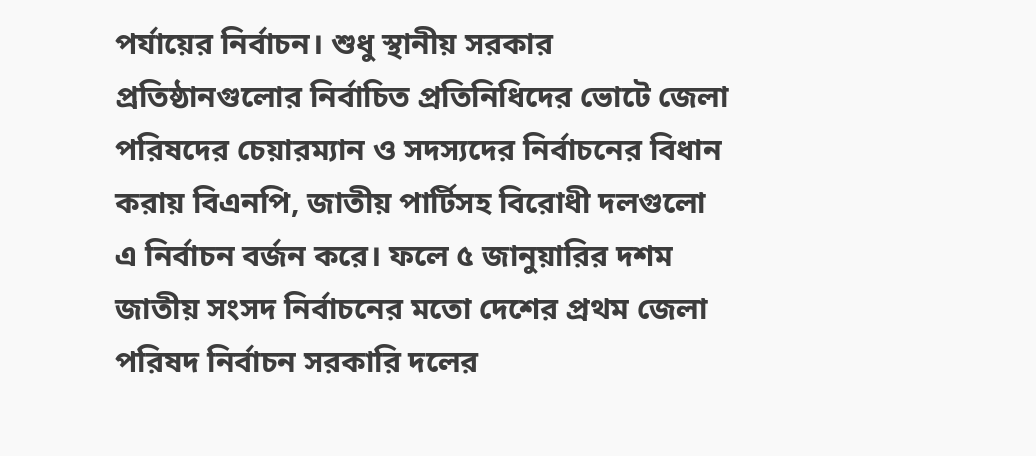পর্যায়ের নির্বাচন। শুধু স্থানীয় সরকার প্রতিষ্ঠানগুলোর নির্বাচিত প্রতিনিধিদের ভোটে জেলা পরিষদের চেয়ারম্যান ও সদস্যদের নির্বাচনের বিধান করায় বিএনপি, জাতীয় পার্টিসহ বিরোধী দলগুলো এ নির্বাচন বর্জন করে। ফলে ৫ জানুয়ারির দশম জাতীয় সংসদ নির্বাচনের মতো দেশের প্রথম জেলা পরিষদ নির্বাচন সরকারি দলের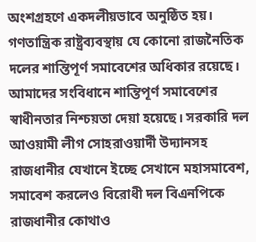অংশগ্রহণে একদলীয়ভাবে অনুষ্ঠিত হয়। গণতান্ত্রিক রাষ্ট্রব্যবস্থায় যে কোনো রাজনৈতিক দলের শান্তিপূর্ণ সমাবেশের অধিকার রয়েছে। আমাদের সংবিধানে শান্তিপূর্ণ সমাবেশের স্বাধীনতার নিশ্চয়তা দেয়া হয়েছে। সরকারি দল আওয়ামী লীগ সোহরাওয়ার্দী উদ্যানসহ রাজধানীর যেখানে ইচ্ছে সেখানে মহাসমাবেশ, সমাবেশ করলেও বিরোধী দল বিএনপিকে রাজধানীর কোথাও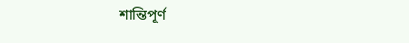শান্তিপূর্ণ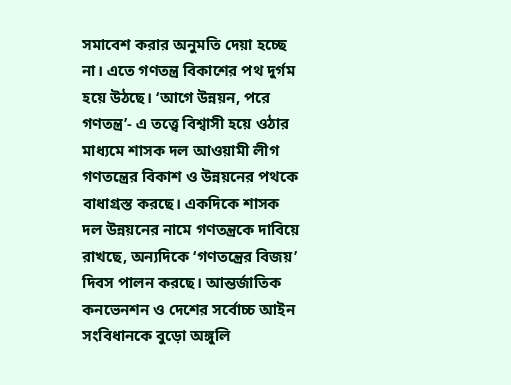সমাবেশ করার অনুমতি দেয়া হচ্ছে না। এতে গণতন্ত্র বিকাশের পথ দুর্গম হয়ে উঠছে। ‘আগে উন্নয়ন, পরে গণতন্ত্র’- এ তত্ত্বে বিশ্বাসী হয়ে ওঠার মাধ্যমে শাসক দল আওয়ামী লীগ গণতন্ত্রের বিকাশ ও উন্নয়নের পথকে বাধাগ্রস্ত করছে। একদিকে শাসক দল উন্নয়নের নামে গণতন্ত্রকে দাবিয়ে রাখছে, অন্যদিকে ‘গণতন্ত্রের বিজয়’ দিবস পালন করছে। আন্তর্জাতিক কনভেনশন ও দেশের সর্বোচ্চ আইন সংবিধানকে বুড়ো অঙ্গুলি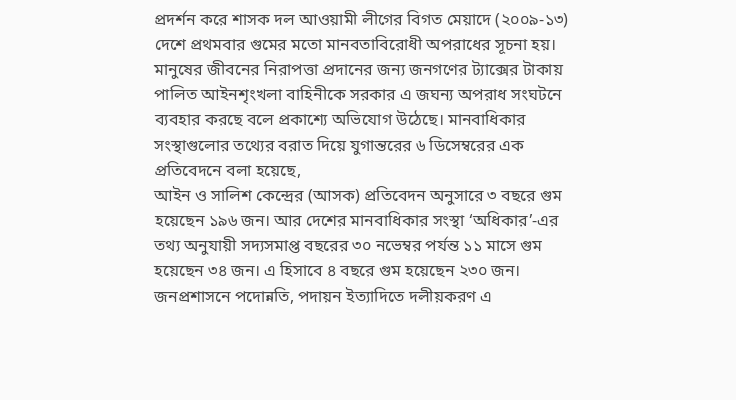প্রদর্শন করে শাসক দল আওয়ামী লীগের বিগত মেয়াদে (২০০৯-১৩) দেশে প্রথমবার গুমের মতো মানবতাবিরোধী অপরাধের সূচনা হয়। মানুষের জীবনের নিরাপত্তা প্রদানের জন্য জনগণের ট্যাক্সের টাকায় পালিত আইনশৃংখলা বাহিনীকে সরকার এ জঘন্য অপরাধ সংঘটনে ব্যবহার করছে বলে প্রকাশ্যে অভিযোগ উঠেছে। মানবাধিকার সংস্থাগুলোর তথ্যের বরাত দিয়ে যুগান্তরের ৬ ডিসেম্বরের এক প্রতিবেদনে বলা হয়েছে,
আইন ও সালিশ কেন্দ্রের (আসক) প্রতিবেদন অনুসারে ৩ বছরে গুম হয়েছেন ১৯৬ জন। আর দেশের মানবাধিকার সংস্থা ‘অধিকার’-এর তথ্য অনুযায়ী সদ্যসমাপ্ত বছরের ৩০ নভেম্বর পর্যন্ত ১১ মাসে গুম হয়েছেন ৩৪ জন। এ হিসাবে ৪ বছরে গুম হয়েছেন ২৩০ জন। জনপ্রশাসনে পদোন্নতি, পদায়ন ইত্যাদিতে দলীয়করণ এ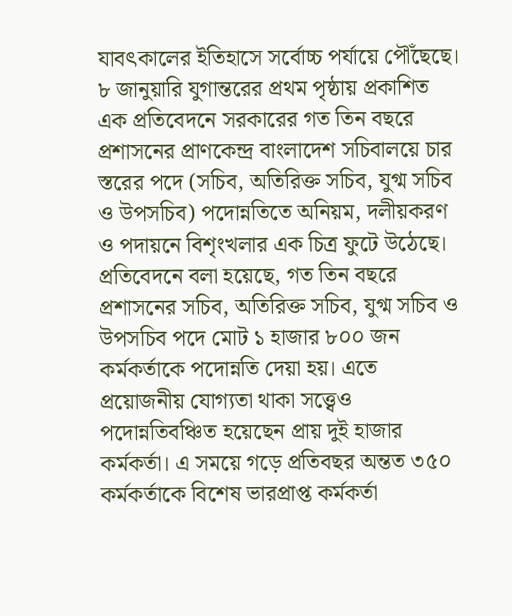যাবৎকালের ইতিহাসে সর্বোচ্চ পর্যায়ে পৌঁছেছে। ৮ জানুয়ারি যুগান্তরের প্রথম পৃষ্ঠায় প্রকাশিত এক প্রতিবেদনে সরকারের গত তিন বছরে প্রশাসনের প্রাণকেন্দ্র বাংলাদেশ সচিবালয়ে চার স্তরের পদে (সচিব, অতিরিক্ত সচিব, যুগ্ম সচিব ও উপসচিব) পদোন্নতিতে অনিয়ম, দলীয়করণ ও পদায়নে বিশৃংখলার এক চিত্র ফুটে উঠেছে। প্রতিবেদনে বলা হয়েছে, গত তিন বছরে প্রশাসনের সচিব, অতিরিক্ত সচিব, যুগ্ম সচিব ও উপসচিব পদে মোট ১ হাজার ৮০০ জন কর্মকর্তাকে পদোন্নতি দেয়া হয়। এতে প্রয়োজনীয় যোগ্যতা থাকা সত্ত্বেও পদোন্নতিবঞ্চিত হয়েছেন প্রায় দুই হাজার কর্মকর্তা। এ সময়ে গড়ে প্রতিবছর অন্তত ৩৫০ কর্মকর্তাকে বিশেষ ভারপ্রাপ্ত কর্মকর্তা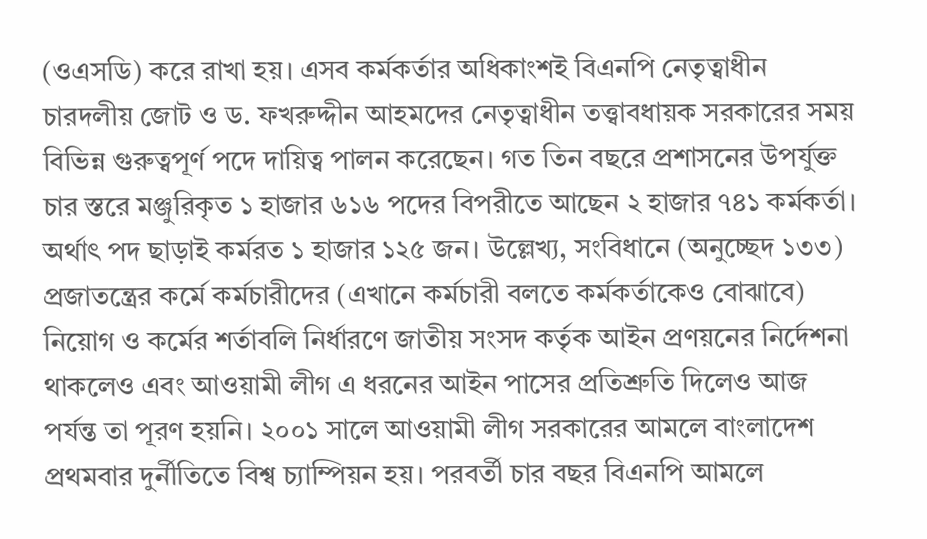(ওএসডি) করে রাখা হয়। এসব কর্মকর্তার অধিকাংশই বিএনপি নেতৃত্বাধীন চারদলীয় জোট ও ড. ফখরুদ্দীন আহমদের নেতৃত্বাধীন তত্ত্বাবধায়ক সরকারের সময় বিভিন্ন গুরুত্বপূর্ণ পদে দায়িত্ব পালন করেছেন। গত তিন বছরে প্রশাসনের উপর্যুক্ত চার স্তরে মঞ্জুরিকৃত ১ হাজার ৬১৬ পদের বিপরীতে আছেন ২ হাজার ৭৪১ কর্মকর্তা।
অর্থাৎ পদ ছাড়াই কর্মরত ১ হাজার ১২৫ জন। উল্লেখ্য, সংবিধানে (অনুচ্ছেদ ১৩৩) প্রজাতন্ত্রের কর্মে কর্মচারীদের (এখানে কর্মচারী বলতে কর্মকর্তাকেও বোঝাবে) নিয়োগ ও কর্মের শর্তাবলি নির্ধারণে জাতীয় সংসদ কর্তৃক আইন প্রণয়নের নির্দেশনা থাকলেও এবং আওয়ামী লীগ এ ধরনের আইন পাসের প্রতিশ্রুতি দিলেও আজ পর্যন্ত তা পূরণ হয়নি। ২০০১ সালে আওয়ামী লীগ সরকারের আমলে বাংলাদেশ প্রথমবার দুর্নীতিতে বিশ্ব চ্যাম্পিয়ন হয়। পরবর্তী চার বছর বিএনপি আমলে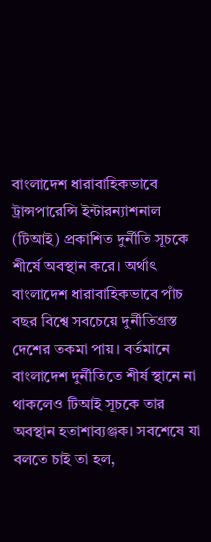বাংলাদেশ ধারাবাহিকভাবে ট্রান্সপারেন্সি ইন্টারন্যাশনাল (টিআই) প্রকাশিত দুর্নীতি সূচকে শীর্ষে অবস্থান করে। অর্থাৎ বাংলাদেশ ধারাবাহিকভাবে পাঁচ বছর বিশ্বে সবচেয়ে দুর্নীতিগ্রস্ত দেশের তকমা পায়। বর্তমানে বাংলাদেশ দুর্নীতিতে শীর্ষ স্থানে না থাকলেও টিআই সূচকে তার অবস্থান হতাশাব্যঞ্জক। সবশেষে যা বলতে চাই তা হল,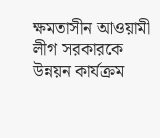ক্ষমতাসীন আওয়ামী লীগ সরকারকে উন্নয়ন কার্যক্রম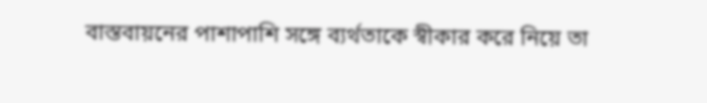বাস্তবায়নের পাশাপাশি সঙ্গে ব্যর্থতাকে স্বীকার করে নিয়ে তা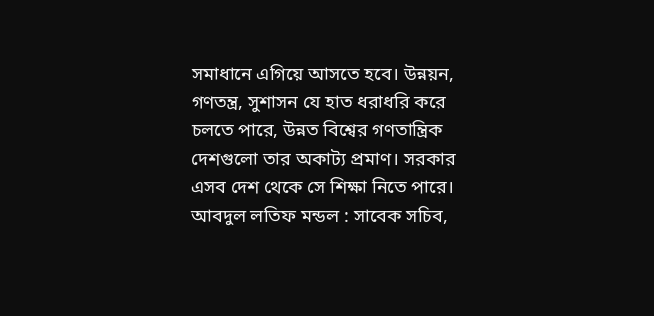সমাধানে এগিয়ে আসতে হবে। উন্নয়ন, গণতন্ত্র, সুশাসন যে হাত ধরাধরি করে চলতে পারে, উন্নত বিশ্বের গণতান্ত্রিক দেশগুলো তার অকাট্য প্রমাণ। সরকার এসব দেশ থেকে সে শিক্ষা নিতে পারে।
আবদুল লতিফ মন্ডল : সাবেক সচিব,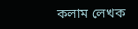কলাম লেখক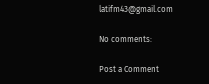latifm43@gmail.com

No comments:

Post a Comment